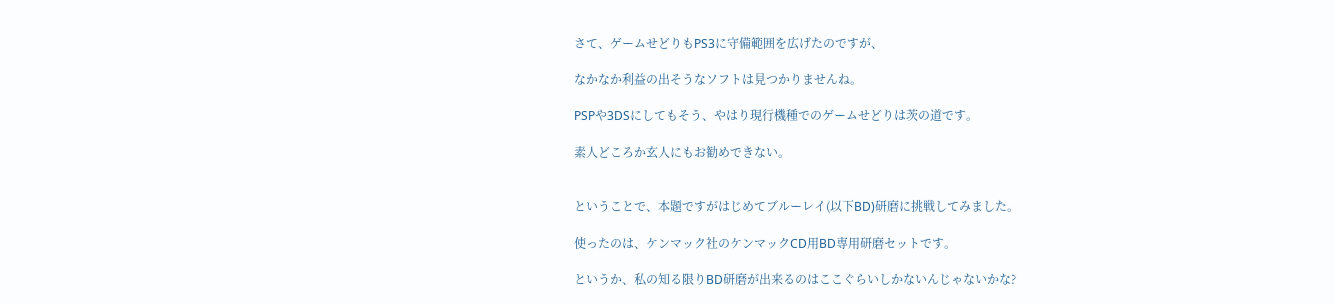さて、ゲームせどりもPS3に守備範囲を広げたのですが、

なかなか利益の出そうなソフトは見つかりませんね。

PSPや3DSにしてもそう、やはり現行機種でのゲームせどりは茨の道です。

素人どころか玄人にもお勧めできない。


ということで、本題ですがはじめてブルーレイ(以下BD)研磨に挑戦してみました。

使ったのは、ケンマック社のケンマックCD用BD専用研磨セットです。

というか、私の知る限りBD研磨が出来るのはここぐらいしかないんじゃないかな?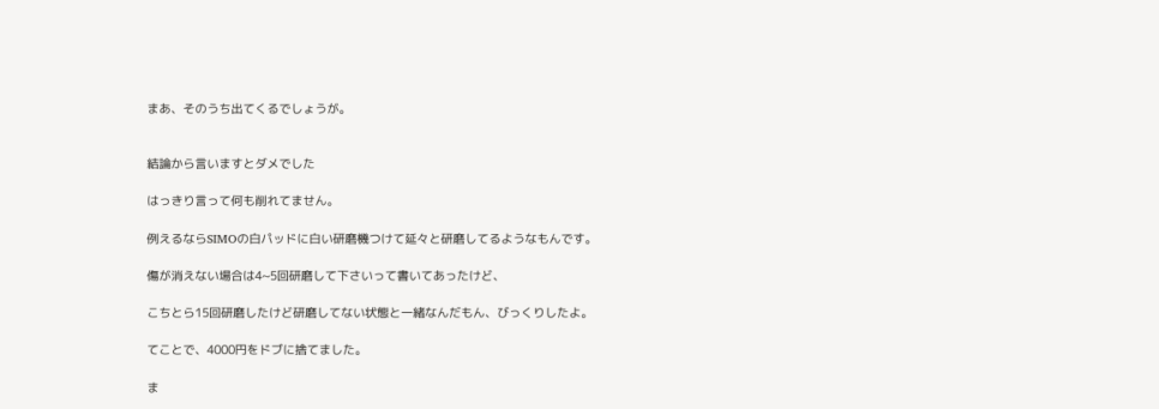まあ、そのうち出てくるでしょうが。


結論から言いますとダメでした

はっきり言って何も削れてません。

例えるならSIMOの白パッドに白い研磨機つけて延々と研磨してるようなもんです。

傷が消えない場合は4~5回研磨して下さいって書いてあったけど、

こちとら15回研磨したけど研磨してない状態と一緒なんだもん、びっくりしたよ。

てことで、4000円をドブに捨てました。

ま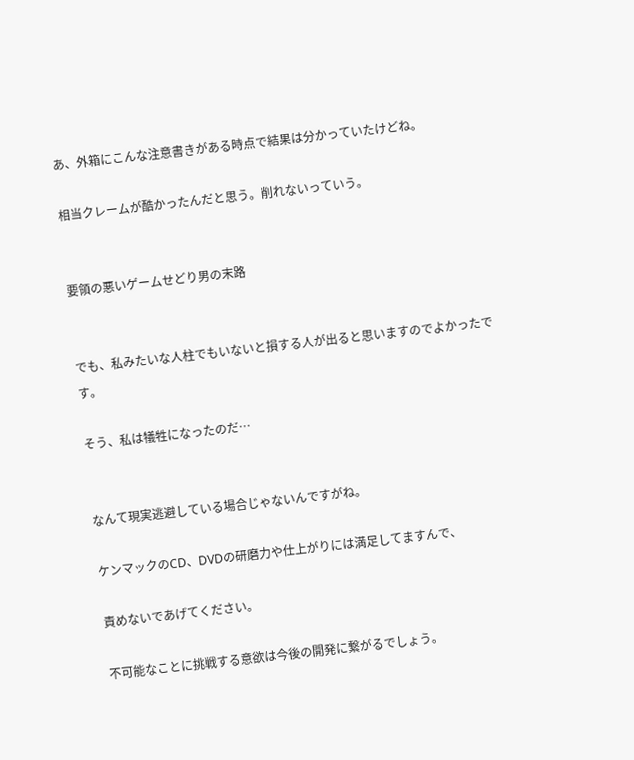あ、外箱にこんな注意書きがある時点で結果は分かっていたけどね。

相当クレームが酷かったんだと思う。削れないっていう。


要領の悪いゲームせどり男の末路


でも、私みたいな人柱でもいないと損する人が出ると思いますのでよかったです。

そう、私は犠牲になったのだ…


なんて現実逃避している場合じゃないんですがね。

ケンマックのCD、DVDの研磨力や仕上がりには満足してますんで、

責めないであげてください。

不可能なことに挑戦する意欲は今後の開発に繋がるでしょう。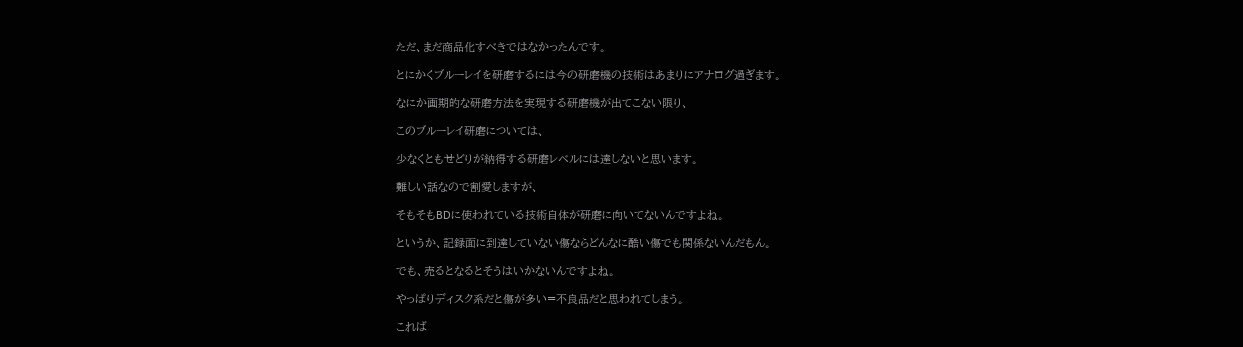ただ、まだ商品化すべきではなかったんです。

とにかくブルーレイを研磨するには今の研磨機の技術はあまりにアナログ過ぎます。

なにか画期的な研磨方法を実現する研磨機が出てこない限り、

このブルーレイ研磨については、

少なくともせどりが納得する研磨レベルには達しないと思います。

難しい話なので割愛しますが、

そもそもBDに使われている技術自体が研磨に向いてないんですよね。

というか、記録面に到達していない傷ならどんなに酷い傷でも関係ないんだもん。

でも、売るとなるとそうはいかないんですよね。

やっぱりディスク系だと傷が多い=不良品だと思われてしまう。

これば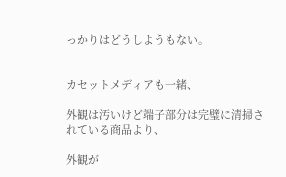っかりはどうしようもない。


カセットメディアも一緒、

外観は汚いけど端子部分は完璧に清掃されている商品より、

外観が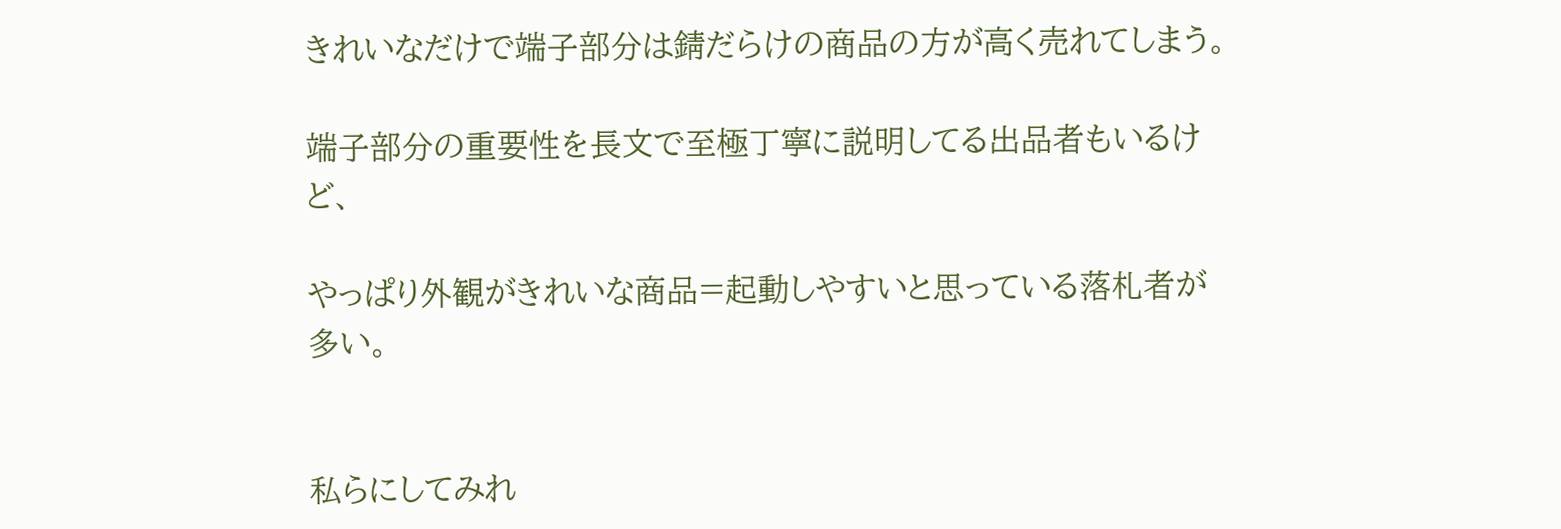きれいなだけで端子部分は錆だらけの商品の方が高く売れてしまう。

端子部分の重要性を長文で至極丁寧に説明してる出品者もいるけど、

やっぱり外観がきれいな商品=起動しやすいと思っている落札者が多い。


私らにしてみれ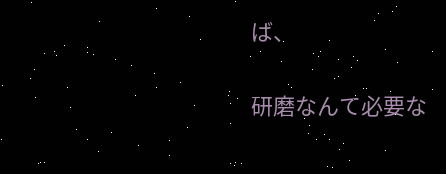ば、

研磨なんて必要な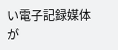い電子記録媒体が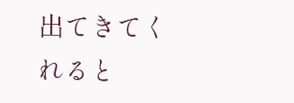出てきてくれると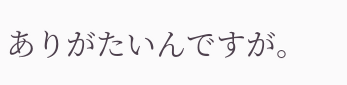ありがたいんですが。